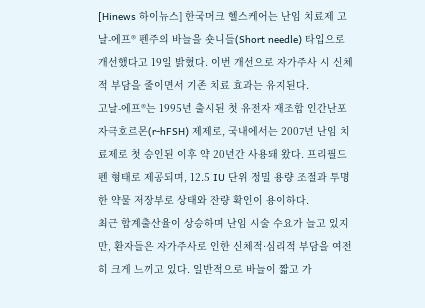[Hinews 하이뉴스] 한국머크 헬스케어는 난임 치료제 고날-에프® 펜주의 바늘을 숏니들(Short needle) 타입으로 개선했다고 19일 밝혔다. 이번 개선으로 자가주사 시 신체적 부담을 줄이면서 기존 치료 효과는 유지된다.
고날-에프®는 1995년 출시된 첫 유전자 재조합 인간난포자극호르몬(r-hFSH) 제제로, 국내에서는 2007년 난임 치료제로 첫 승인된 이후 약 20년간 사용돼 왔다. 프리필드 펜 형태로 제공되며, 12.5 IU 단위 정밀 용량 조절과 투명한 약물 저장부로 상태와 잔량 확인이 용이하다.
최근 합계출산율이 상승하며 난임 시술 수요가 늘고 있지만, 환자들은 자가주사로 인한 신체적·심리적 부담을 여전히 크게 느끼고 있다. 일반적으로 바늘이 짧고 가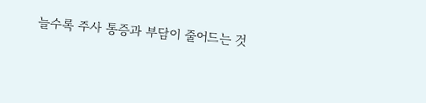늘수록 주사 통증과 부담이 줄어드는 것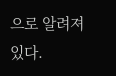으로 알려져 있다.